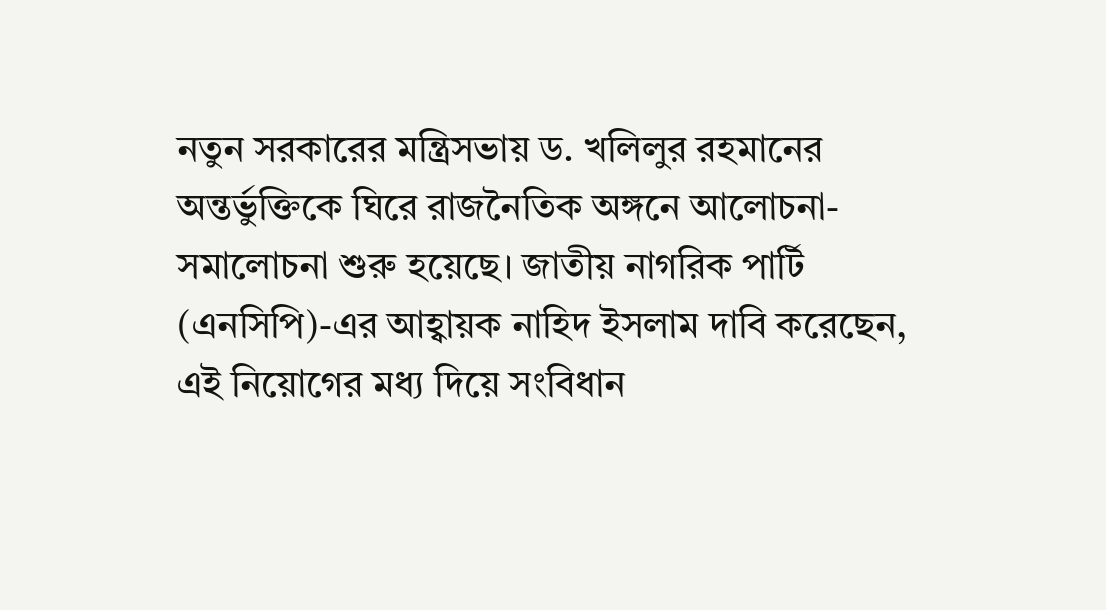নতুন সরকারের মন্ত্রিসভায় ড. খলিলুর রহমানের অন্তর্ভুক্তিকে ঘিরে রাজনৈতিক অঙ্গনে আলোচনা-সমালোচনা শুরু হয়েছে। জাতীয় নাগরিক পার্টি (এনসিপি)-এর আহ্বায়ক নাহিদ ইসলাম দাবি করেছেন, এই নিয়োগের মধ্য দিয়ে সংবিধান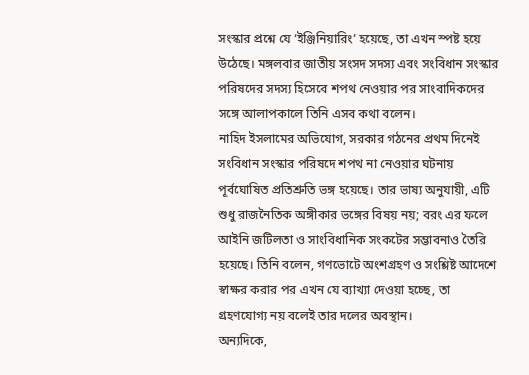সংস্কার প্রশ্নে যে ‘ইঞ্জিনিয়ারিং’ হয়েছে, তা এখন স্পষ্ট হয়ে উঠেছে। মঙ্গলবার জাতীয় সংসদ সদস্য এবং সংবিধান সংস্কার পরিষদের সদস্য হিসেবে শপথ নেওয়ার পর সাংবাদিকদের সঙ্গে আলাপকালে তিনি এসব কথা বলেন।
নাহিদ ইসলামের অভিযোগ, সরকার গঠনের প্রথম দিনেই সংবিধান সংস্কার পরিষদে শপথ না নেওয়ার ঘটনায় পূর্বঘোষিত প্রতিশ্রুতি ভঙ্গ হয়েছে। তার ভাষ্য অনুযায়ী, এটি শুধু রাজনৈতিক অঙ্গীকার ভঙ্গের বিষয় নয়; বরং এর ফলে আইনি জটিলতা ও সাংবিধানিক সংকটের সম্ভাবনাও তৈরি হয়েছে। তিনি বলেন, গণভোটে অংশগ্রহণ ও সংশ্লিষ্ট আদেশে স্বাক্ষর করার পর এখন যে ব্যাখ্যা দেওয়া হচ্ছে, তা গ্রহণযোগ্য নয় বলেই তার দলের অবস্থান।
অন্যদিকে,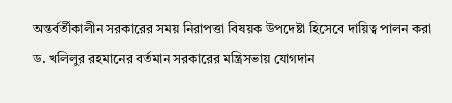অন্তর্বর্তীকালীন সরকারের সময় নিরাপত্তা বিষয়ক উপদেষ্টা হিসেবে দায়িত্ব পালন করা ড. খলিলুর রহমানের বর্তমান সরকারের মন্ত্রিসভায় যোগদান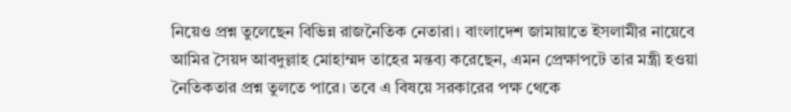নিয়েও প্রশ্ন তুলেছেন বিভিন্ন রাজনৈতিক নেতারা। বাংলাদেশ জামায়াতে ইসলামীর নায়েবে আমির সৈয়দ আবদুল্লাহ মোহাম্মদ তাহের মন্তব্য করেছেন, এমন প্রেক্ষাপটে তার মন্ত্রী হওয়া নৈতিকতার প্রশ্ন তুলতে পারে। তবে এ বিষয়ে সরকারের পক্ষ থেকে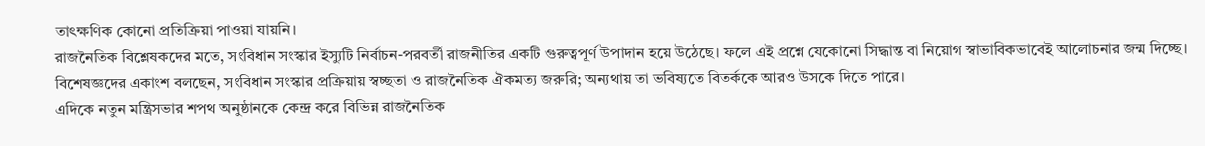তাৎক্ষণিক কোনো প্রতিক্রিয়া পাওয়া যায়নি।
রাজনৈতিক বিশ্লেষকদের মতে, সংবিধান সংস্কার ইস্যুটি নির্বাচন-পরবর্তী রাজনীতির একটি গুরুত্বপূর্ণ উপাদান হয়ে উঠেছে। ফলে এই প্রশ্নে যেকোনো সিদ্ধান্ত বা নিয়োগ স্বাভাবিকভাবেই আলোচনার জন্ম দিচ্ছে। বিশেষজ্ঞদের একাংশ বলছেন, সংবিধান সংস্কার প্রক্রিয়ায় স্বচ্ছতা ও রাজনৈতিক ঐকমত্য জরুরি; অন্যথায় তা ভবিষ্যতে বিতর্ককে আরও উসকে দিতে পারে।
এদিকে নতুন মন্ত্রিসভার শপথ অনুষ্ঠানকে কেন্দ্র করে বিভিন্ন রাজনৈতিক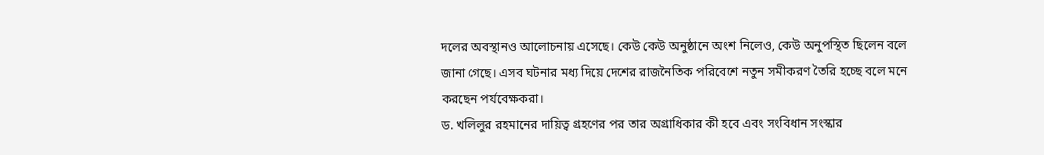দলের অবস্থানও আলোচনায় এসেছে। কেউ কেউ অনুষ্ঠানে অংশ নিলেও, কেউ অনুপস্থিত ছিলেন বলে জানা গেছে। এসব ঘটনার মধ্য দিয়ে দেশের রাজনৈতিক পরিবেশে নতুন সমীকরণ তৈরি হচ্ছে বলে মনে করছেন পর্যবেক্ষকরা।
ড. খলিলুর রহমানের দায়িত্ব গ্রহণের পর তার অগ্রাধিকার কী হবে এবং সংবিধান সংস্কার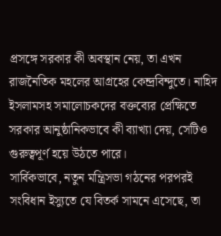প্রসঙ্গে সরকার কী অবস্থান নেয়, তা এখন রাজনৈতিক মহলের আগ্রহের কেন্দ্রবিন্দুতে। নাহিদ ইসলামসহ সমালোচকদের বক্তব্যের প্রেক্ষিতে সরকার আনুষ্ঠানিকভাবে কী ব্যাখ্যা দেয়, সেটিও গুরুত্বপূর্ণ হয়ে উঠতে পারে।
সার্বিকভাবে, নতুন মন্ত্রিসভা গঠনের পরপরই সংবিধান ইস্যুতে যে বিতর্ক সামনে এসেছে, তা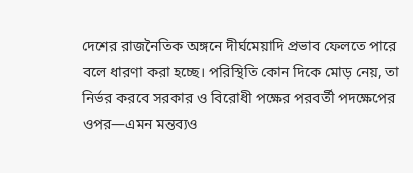দেশের রাজনৈতিক অঙ্গনে দীর্ঘমেয়াদি প্রভাব ফেলতে পারে বলে ধারণা করা হচ্ছে। পরিস্থিতি কোন দিকে মোড় নেয়, তা নির্ভর করবে সরকার ও বিরোধী পক্ষের পরবর্তী পদক্ষেপের ওপর—এমন মন্তব্যও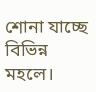শোনা যাচ্ছে বিভিন্ন মহলে।